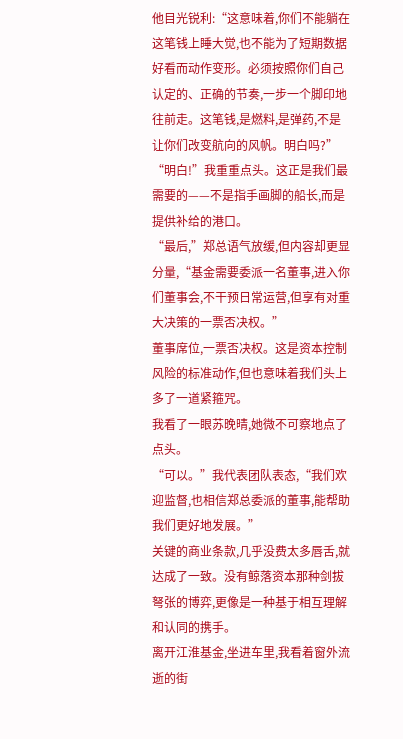他目光锐利:“这意味着,你们不能躺在这笔钱上睡大觉,也不能为了短期数据好看而动作变形。必须按照你们自己认定的、正确的节奏,一步一个脚印地往前走。这笔钱,是燃料,是弹药,不是让你们改变航向的风帆。明白吗?”
“明白!”我重重点头。这正是我们最需要的——不是指手画脚的船长,而是提供补给的港口。
“最后,”郑总语气放缓,但内容却更显分量,“基金需要委派一名董事,进入你们董事会,不干预日常运营,但享有对重大决策的一票否决权。”
董事席位,一票否决权。这是资本控制风险的标准动作,但也意味着我们头上多了一道紧箍咒。
我看了一眼苏晚晴,她微不可察地点了点头。
“可以。”我代表团队表态,“我们欢迎监督,也相信郑总委派的董事,能帮助我们更好地发展。”
关键的商业条款,几乎没费太多唇舌,就达成了一致。没有鲸落资本那种剑拔弩张的博弈,更像是一种基于相互理解和认同的携手。
离开江淮基金,坐进车里,我看着窗外流逝的街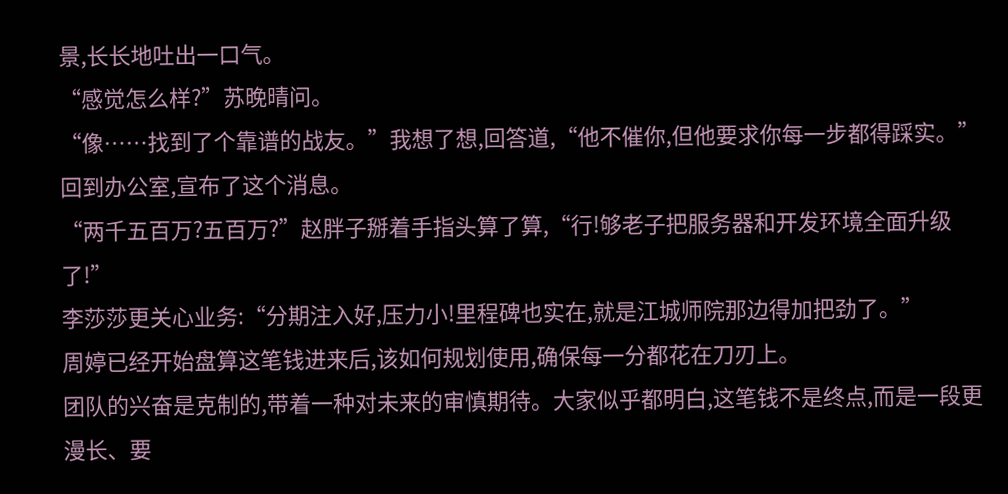景,长长地吐出一口气。
“感觉怎么样?”苏晚晴问。
“像……找到了个靠谱的战友。”我想了想,回答道,“他不催你,但他要求你每一步都得踩实。”
回到办公室,宣布了这个消息。
“两千五百万?五百万?”赵胖子掰着手指头算了算,“行!够老子把服务器和开发环境全面升级了!”
李莎莎更关心业务:“分期注入好,压力小!里程碑也实在,就是江城师院那边得加把劲了。”
周婷已经开始盘算这笔钱进来后,该如何规划使用,确保每一分都花在刀刃上。
团队的兴奋是克制的,带着一种对未来的审慎期待。大家似乎都明白,这笔钱不是终点,而是一段更漫长、要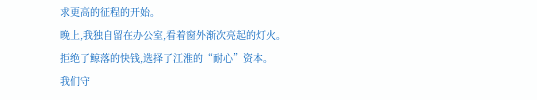求更高的征程的开始。
晚上,我独自留在办公室,看着窗外渐次亮起的灯火。
拒绝了鲸落的快钱,选择了江淮的“耐心”资本。
我们守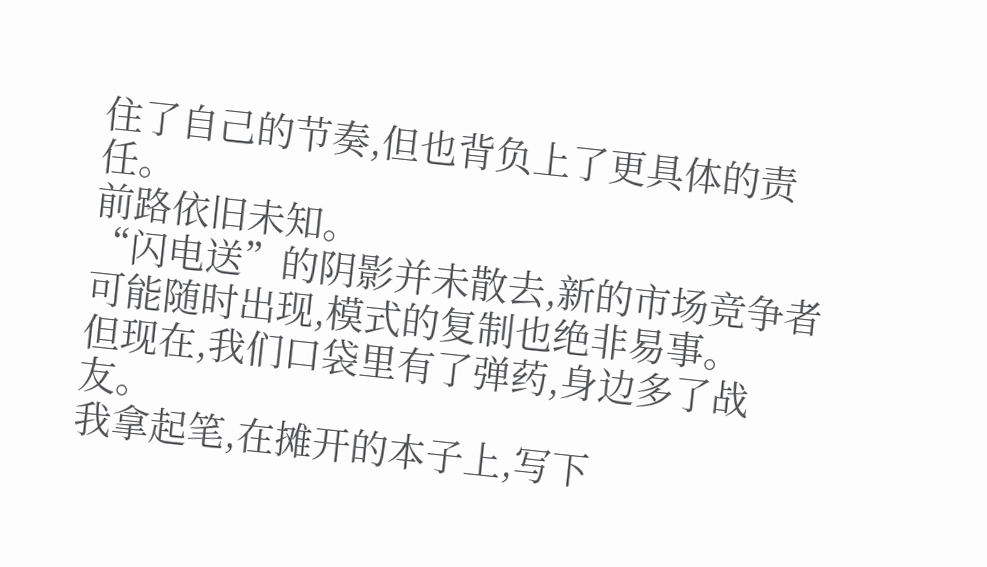住了自己的节奏,但也背负上了更具体的责任。
前路依旧未知。
“闪电送”的阴影并未散去,新的市场竞争者可能随时出现,模式的复制也绝非易事。
但现在,我们口袋里有了弹药,身边多了战友。
我拿起笔,在摊开的本子上,写下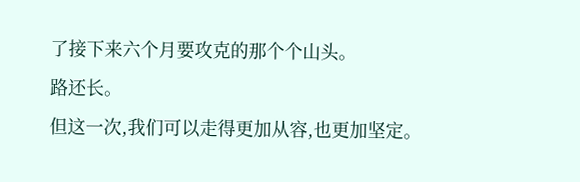了接下来六个月要攻克的那个个山头。
路还长。
但这一次,我们可以走得更加从容,也更加坚定。